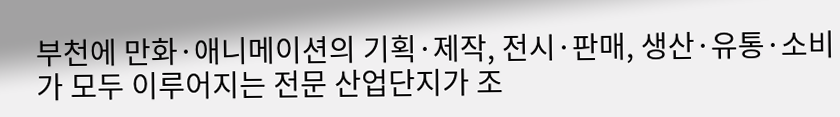부천에 만화·애니메이션의 기획·제작, 전시·판매, 생산·유통·소비가 모두 이루어지는 전문 산업단지가 조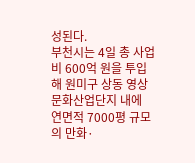성된다.
부천시는 4일 총 사업비 600억 원을 투입해 원미구 상동 영상문화산업단지 내에 연면적 7000평 규모의 만화·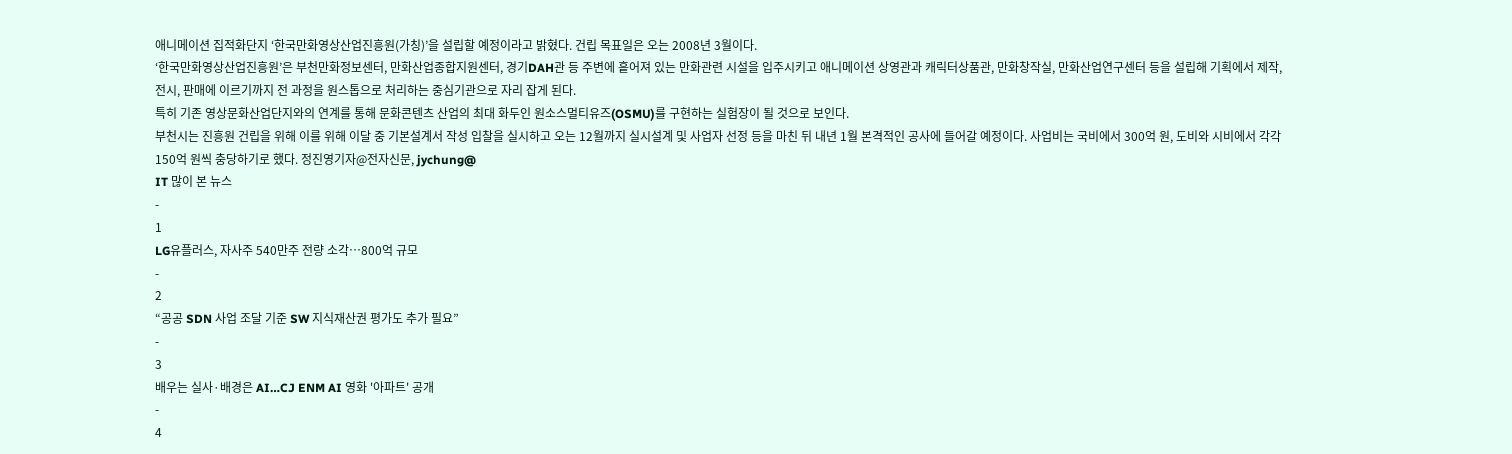애니메이션 집적화단지 ‘한국만화영상산업진흥원(가칭)’을 설립할 예정이라고 밝혔다. 건립 목표일은 오는 2008년 3월이다.
‘한국만화영상산업진흥원’은 부천만화정보센터, 만화산업종합지원센터, 경기DAH관 등 주변에 흩어져 있는 만화관련 시설을 입주시키고 애니메이션 상영관과 캐릭터상품관, 만화창작실, 만화산업연구센터 등을 설립해 기획에서 제작, 전시, 판매에 이르기까지 전 과정을 원스톱으로 처리하는 중심기관으로 자리 잡게 된다.
특히 기존 영상문화산업단지와의 연계를 통해 문화콘텐츠 산업의 최대 화두인 원소스멀티유즈(OSMU)를 구현하는 실험장이 될 것으로 보인다.
부천시는 진흥원 건립을 위해 이를 위해 이달 중 기본설계서 작성 입찰을 실시하고 오는 12월까지 실시설계 및 사업자 선정 등을 마친 뒤 내년 1월 본격적인 공사에 들어갈 예정이다. 사업비는 국비에서 300억 원, 도비와 시비에서 각각 150억 원씩 충당하기로 했다. 정진영기자@전자신문, jychung@
IT 많이 본 뉴스
-
1
LG유플러스, 자사주 540만주 전량 소각…800억 규모
-
2
“공공 SDN 사업 조달 기준 SW 지식재산권 평가도 추가 필요”
-
3
배우는 실사·배경은 AI…CJ ENM AI 영화 '아파트' 공개
-
4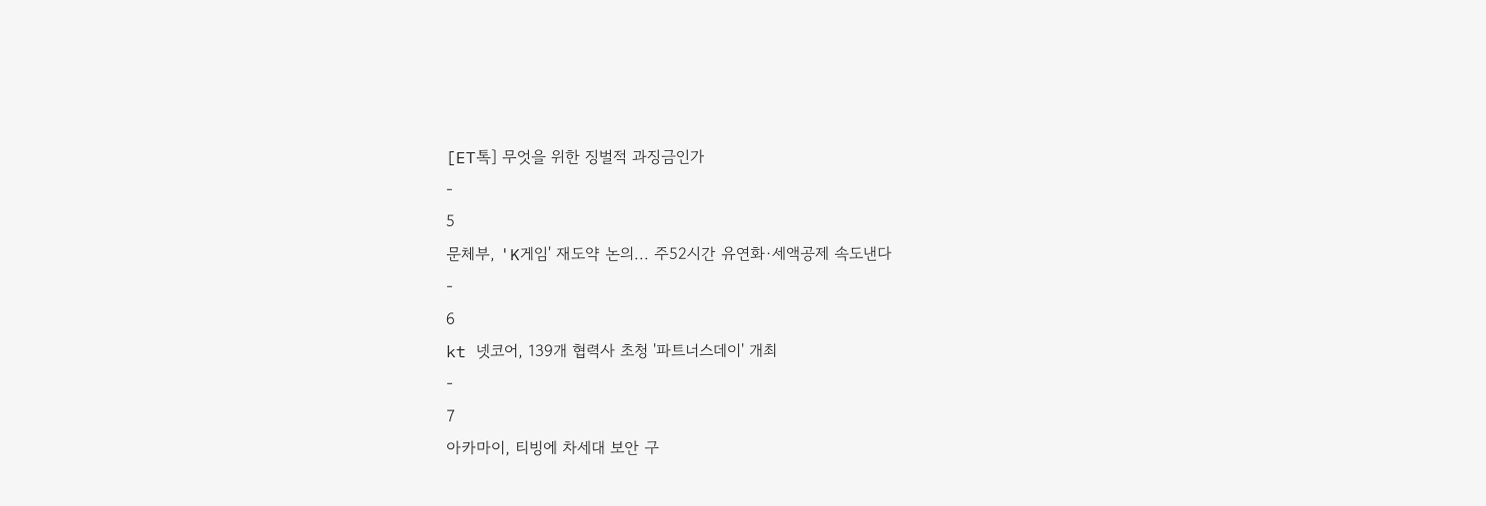[ET톡] 무엇을 위한 징벌적 과징금인가
-
5
문체부, 'K게임' 재도약 논의... 주52시간 유연화·세액공제 속도낸다
-
6
kt 넷코어, 139개 협력사 초청 '파트너스데이' 개최
-
7
아카마이, 티빙에 차세대 보안 구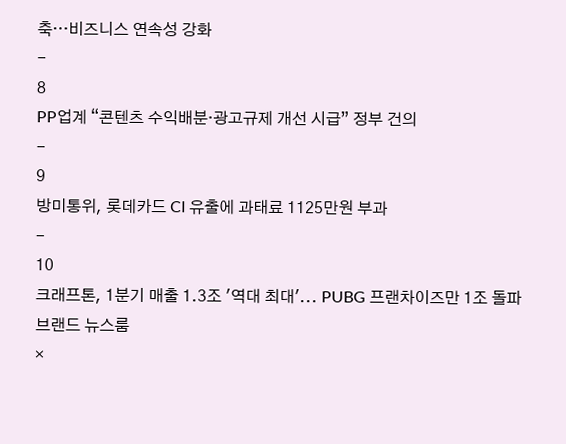축…비즈니스 연속성 강화
-
8
PP업계 “콘텐츠 수익배분·광고규제 개선 시급” 정부 건의
-
9
방미통위, 롯데카드 CI 유출에 과태료 1125만원 부과
-
10
크래프톤, 1분기 매출 1.3조 '역대 최대'... PUBG 프랜차이즈만 1조 돌파
브랜드 뉴스룸
×